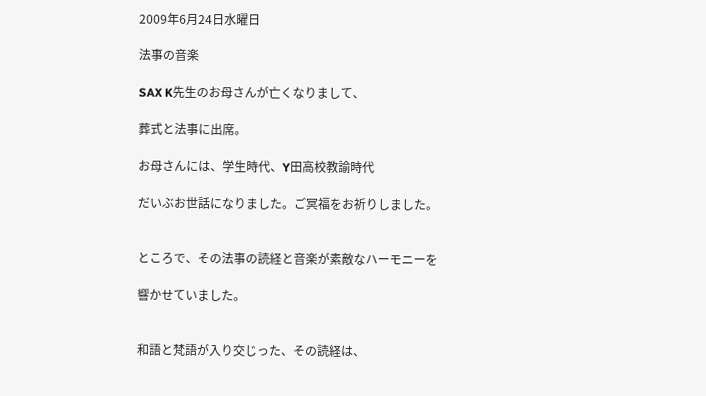2009年6月24日水曜日

法事の音楽

SAX K先生のお母さんが亡くなりまして、

葬式と法事に出席。

お母さんには、学生時代、Y田高校教諭時代

だいぶお世話になりました。ご冥福をお祈りしました。


ところで、その法事の読経と音楽が素敵なハーモニーを

響かせていました。


和語と梵語が入り交じった、その読経は、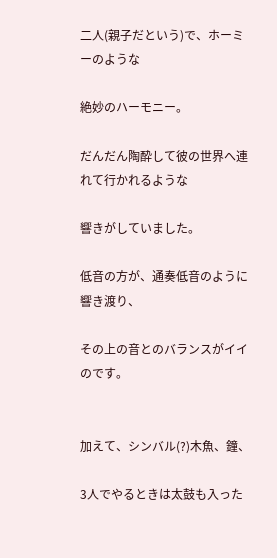二人(親子だという)で、ホーミーのような

絶妙のハーモニー。

だんだん陶酔して彼の世界へ連れて行かれるような

響きがしていました。

低音の方が、通奏低音のように響き渡り、

その上の音とのバランスがイイのです。


加えて、シンバル(?)木魚、鐘、

3人でやるときは太鼓も入った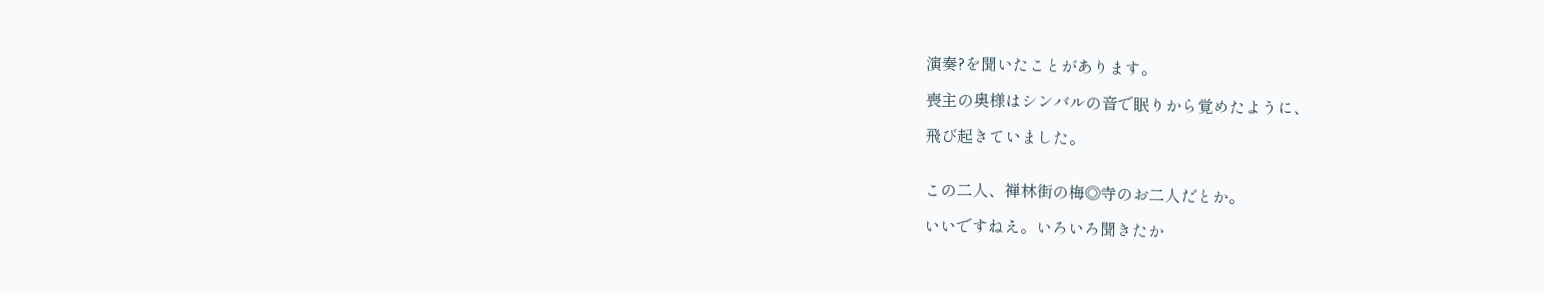演奏?を聞いたことがあります。

喪主の奥様はシンバルの音で眠りから覚めたように、

飛び起きていました。


この二人、禅林街の梅◎寺のお二人だとか。

いいですねえ。いろいろ聞きたか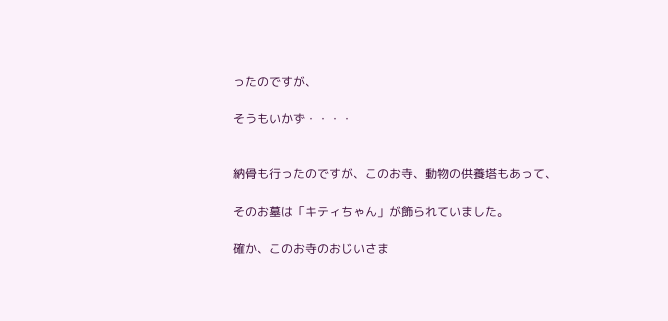ったのですが、

そうもいかず・・・・


納骨も行ったのですが、このお寺、動物の供養塔もあって、

そのお墓は「キティちゃん」が飾られていました。

確か、このお寺のおじいさま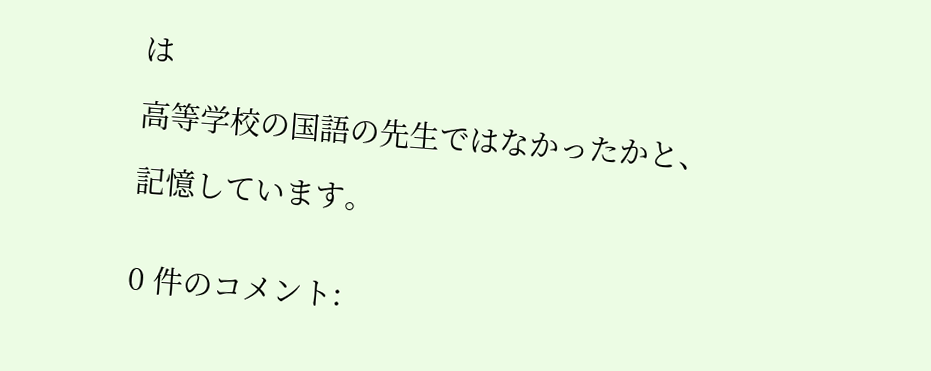は

高等学校の国語の先生ではなかったかと、

記憶しています。


0 件のコメント: